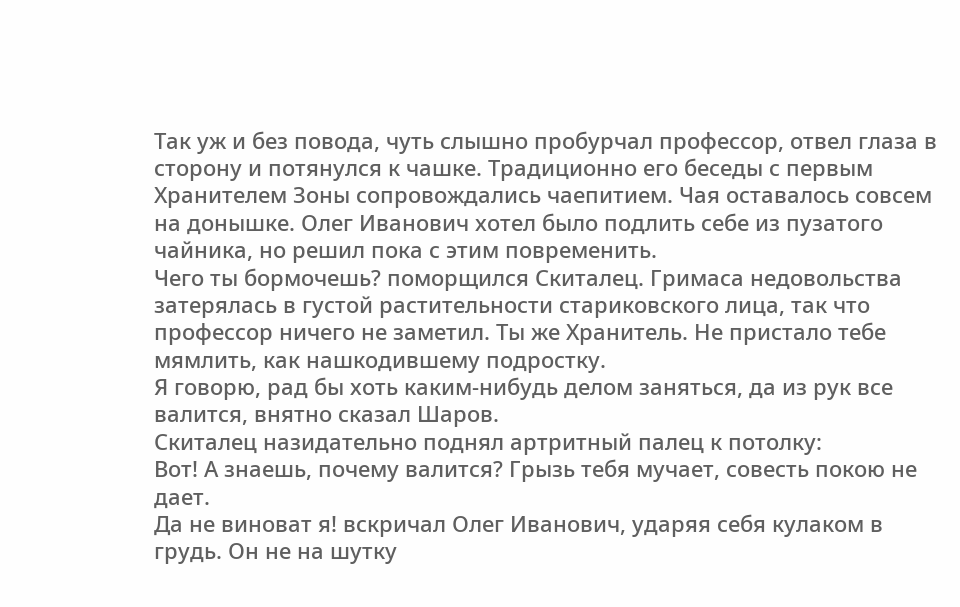Так уж и без повода, чуть слышно пробурчал профессор, отвел глаза в сторону и потянулся к чашке. Традиционно его беседы с первым Хранителем Зоны сопровождались чаепитием. Чая оставалось совсем на донышке. Олег Иванович хотел было подлить себе из пузатого чайника, но решил пока с этим повременить.
Чего ты бормочешь? поморщился Скиталец. Гримаса недовольства затерялась в густой растительности стариковского лица, так что профессор ничего не заметил. Ты же Хранитель. Не пристало тебе мямлить, как нашкодившему подростку.
Я говорю, рад бы хоть каким-нибудь делом заняться, да из рук все валится, внятно сказал Шаров.
Скиталец назидательно поднял артритный палец к потолку:
Вот! А знаешь, почему валится? Грызь тебя мучает, совесть покою не дает.
Да не виноват я! вскричал Олег Иванович, ударяя себя кулаком в грудь. Он не на шутку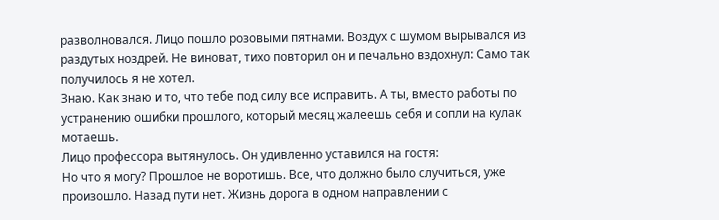разволновался. Лицо пошло розовыми пятнами. Воздух с шумом вырывался из раздутых ноздрей. Не виноват, тихо повторил он и печально вздохнул: Само так получилось я не хотел.
Знаю. Как знаю и то, что тебе под силу все исправить. А ты, вместо работы по устранению ошибки прошлого, который месяц жалеешь себя и сопли на кулак мотаешь.
Лицо профессора вытянулось. Он удивленно уставился на гостя:
Но что я могу? Прошлое не воротишь. Все, что должно было случиться, уже произошло. Назад пути нет. Жизнь дорога в одном направлении с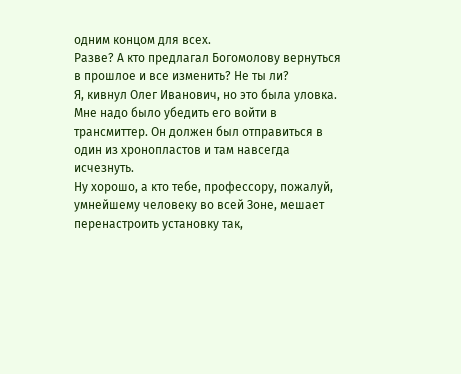одним концом для всех.
Разве? А кто предлагал Богомолову вернуться в прошлое и все изменить? Не ты ли?
Я, кивнул Олег Иванович, но это была уловка. Мне надо было убедить его войти в трансмиттер. Он должен был отправиться в один из хронопластов и там навсегда исчезнуть.
Ну хорошо, а кто тебе, профессору, пожалуй, умнейшему человеку во всей Зоне, мешает перенастроить установку так,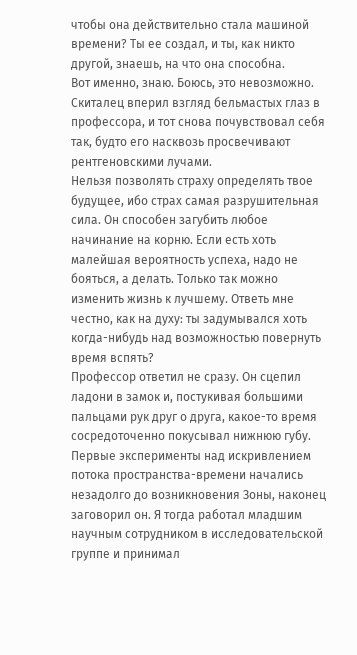чтобы она действительно стала машиной времени? Ты ее создал, и ты, как никто другой, знаешь, на что она способна.
Вот именно, знаю. Боюсь, это невозможно.
Скиталец вперил взгляд бельмастых глаз в профессора, и тот снова почувствовал себя
так, будто его насквозь просвечивают рентгеновскими лучами.
Нельзя позволять страху определять твое будущее, ибо страх самая разрушительная сила. Он способен загубить любое начинание на корню. Если есть хоть малейшая вероятность успеха, надо не бояться, а делать. Только так можно изменить жизнь к лучшему. Ответь мне честно, как на духу: ты задумывался хоть когда-нибудь над возможностью повернуть время вспять?
Профессор ответил не сразу. Он сцепил ладони в замок и, постукивая большими пальцами рук друг о друга, какое-то время сосредоточенно покусывал нижнюю губу.
Первые эксперименты над искривлением потока пространства-времени начались незадолго до возникновения Зоны, наконец заговорил он. Я тогда работал младшим научным сотрудником в исследовательской группе и принимал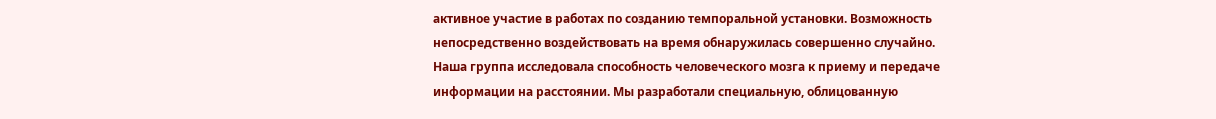активное участие в работах по созданию темпоральной установки. Возможность непосредственно воздействовать на время обнаружилась совершенно случайно. Наша группа исследовала способность человеческого мозга к приему и передаче информации на расстоянии. Мы разработали специальную, облицованную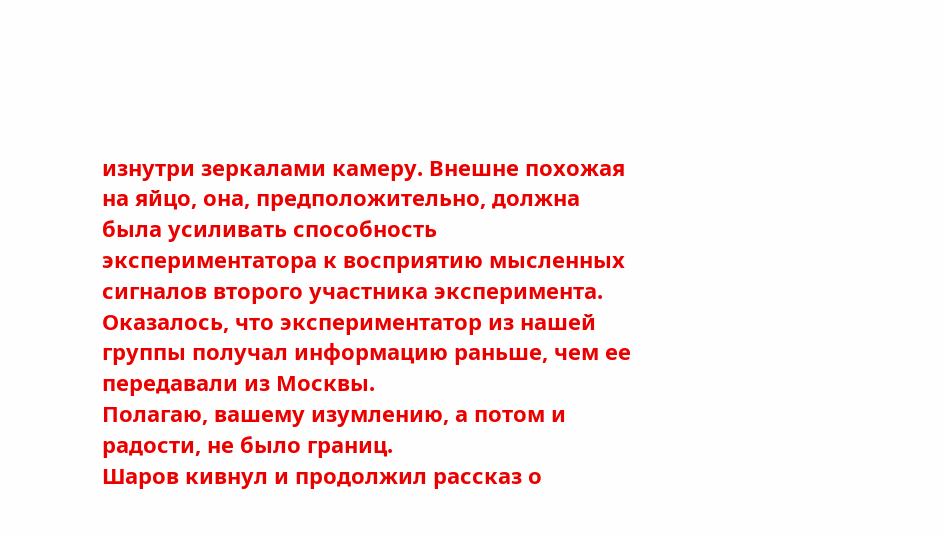изнутри зеркалами камеру. Внешне похожая на яйцо, она, предположительно, должна была усиливать способность экспериментатора к восприятию мысленных сигналов второго участника эксперимента. Оказалось, что экспериментатор из нашей группы получал информацию раньше, чем ее передавали из Москвы.
Полагаю, вашему изумлению, а потом и радости, не было границ.
Шаров кивнул и продолжил рассказ о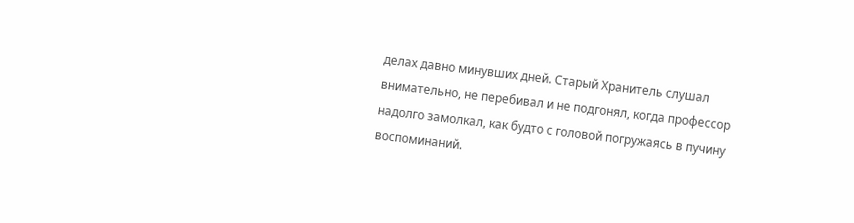делах давно минувших дней. Старый Хранитель слушал внимательно, не перебивал и не подгонял, когда профессор надолго замолкал, как будто с головой погружаясь в пучину воспоминаний.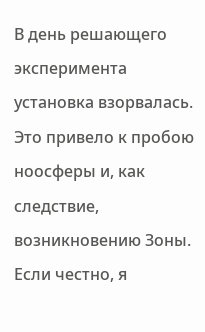В день решающего эксперимента установка взорвалась. Это привело к пробою ноосферы и, как следствие, возникновению Зоны. Если честно, я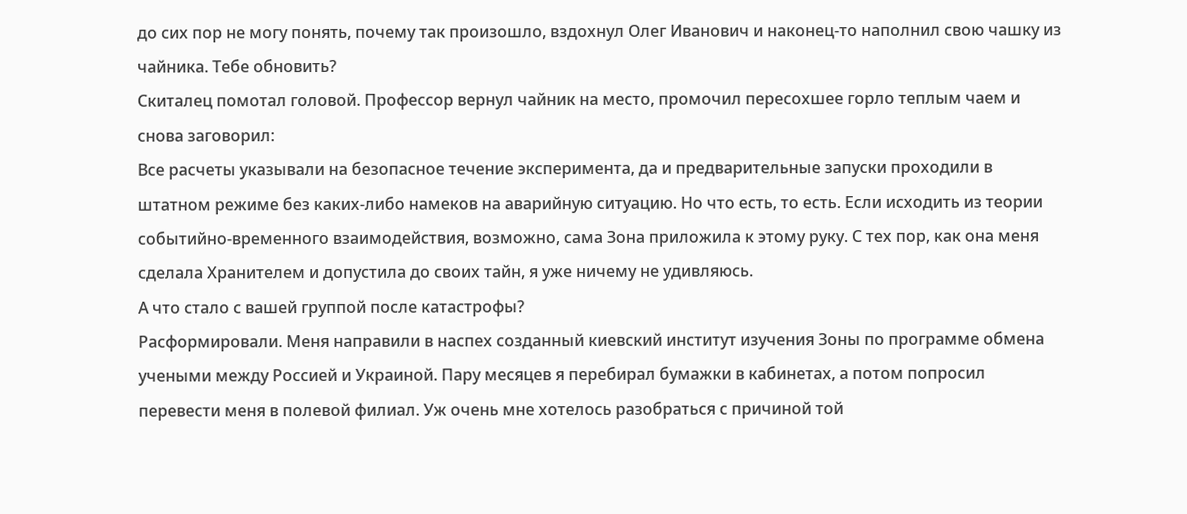до сих пор не могу понять, почему так произошло, вздохнул Олег Иванович и наконец-то наполнил свою чашку из чайника. Тебе обновить?
Скиталец помотал головой. Профессор вернул чайник на место, промочил пересохшее горло теплым чаем и снова заговорил:
Все расчеты указывали на безопасное течение эксперимента, да и предварительные запуски проходили в штатном режиме без каких-либо намеков на аварийную ситуацию. Но что есть, то есть. Если исходить из теории событийно-временного взаимодействия, возможно, сама Зона приложила к этому руку. С тех пор, как она меня сделала Хранителем и допустила до своих тайн, я уже ничему не удивляюсь.
А что стало с вашей группой после катастрофы?
Расформировали. Меня направили в наспех созданный киевский институт изучения Зоны по программе обмена учеными между Россией и Украиной. Пару месяцев я перебирал бумажки в кабинетах, а потом попросил перевести меня в полевой филиал. Уж очень мне хотелось разобраться с причиной той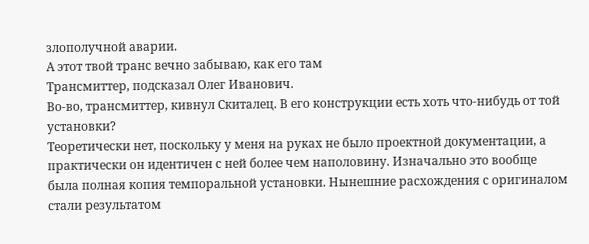злополучной аварии.
А этот твой транс вечно забываю, как его там
Трансмиттер, подсказал Олег Иванович.
Во-во, трансмиттер, кивнул Скиталец. В его конструкции есть хоть что-нибудь от той установки?
Теоретически нет, поскольку у меня на руках не было проектной документации, а практически он идентичен с ней более чем наполовину. Изначально это вообще была полная копия темпоральной установки. Нынешние расхождения с оригиналом стали результатом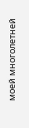моей многолетней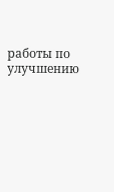работы по улучшению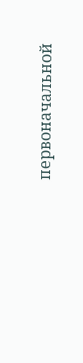первоначальной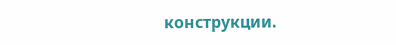конструкции.